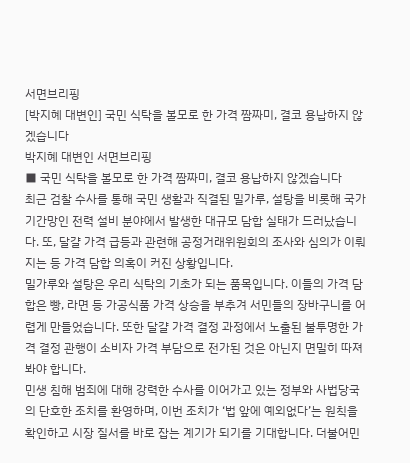서면브리핑
[박지혜 대변인] 국민 식탁을 볼모로 한 가격 짬짜미, 결코 용납하지 않겠습니다
박지혜 대변인 서면브리핑
■ 국민 식탁을 볼모로 한 가격 짬짜미, 결코 용납하지 않겠습니다
최근 검찰 수사를 통해 국민 생활과 직결된 밀가루, 설탕을 비롯해 국가 기간망인 전력 설비 분야에서 발생한 대규모 담합 실태가 드러났습니다. 또, 달걀 가격 급등과 관련해 공정거래위원회의 조사와 심의가 이뤄지는 등 가격 담합 의혹이 커진 상황입니다.
밀가루와 설탕은 우리 식탁의 기초가 되는 품목입니다. 이들의 가격 담합은 빵, 라면 등 가공식품 가격 상승을 부추겨 서민들의 장바구니를 어렵게 만들었습니다. 또한 달걀 가격 결정 과정에서 노출된 불투명한 가격 결정 관행이 소비자 가격 부담으로 전가된 것은 아닌지 면밀히 따져봐야 합니다.
민생 침해 범죄에 대해 강력한 수사를 이어가고 있는 정부와 사법당국의 단호한 조치를 환영하며, 이번 조치가 ‘법 앞에 예외없다’는 원칙을 확인하고 시장 질서를 바로 잡는 계기가 되기를 기대합니다. 더불어민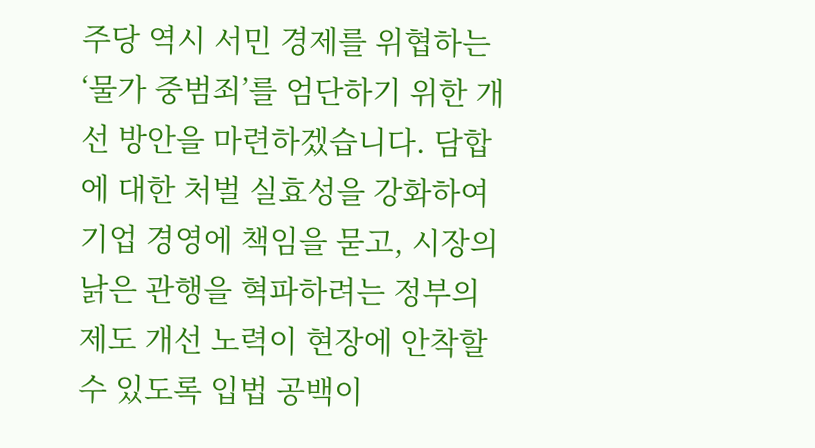주당 역시 서민 경제를 위협하는 ‘물가 중범죄’를 엄단하기 위한 개선 방안을 마련하겠습니다. 담합에 대한 처벌 실효성을 강화하여 기업 경영에 책임을 묻고, 시장의 낡은 관행을 혁파하려는 정부의 제도 개선 노력이 현장에 안착할 수 있도록 입법 공백이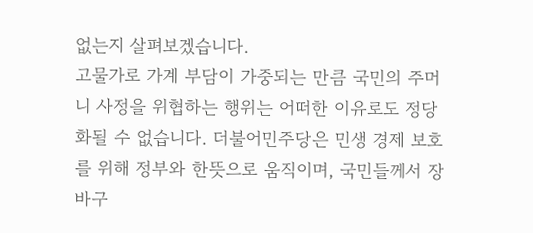없는지 살펴보겠습니다.
고물가로 가계 부담이 가중되는 만큼 국민의 주머니 사정을 위협하는 행위는 어떠한 이유로도 정당화될 수 없습니다. 더불어민주당은 민생 경제 보호를 위해 정부와 한뜻으로 움직이며, 국민들께서 장바구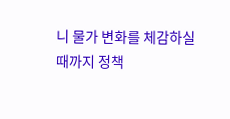니 물가 변화를 체감하실 때까지 정책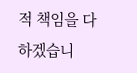적 책임을 다하겠습니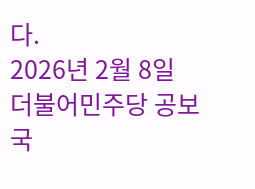다.
2026년 2월 8일
더불어민주당 공보국